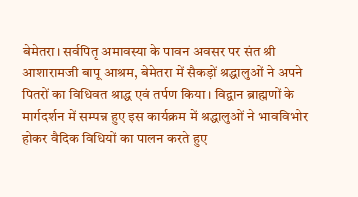बेमेतरा। सर्वपितृ अमावस्या के पावन अवसर पर संत श्री आशारामजी बापू आश्रम, बेमेतरा में सैकड़ों श्रद्धालुओं ने अपने पितरों का विधिवत श्राद्ध एवं तर्पण किया। विद्वान ब्राह्मणों के मार्गदर्शन में सम्पन्न हुए इस कार्यक्रम में श्रद्धालुओं ने भावविभोर होकर वैदिक विधियों का पालन करते हुए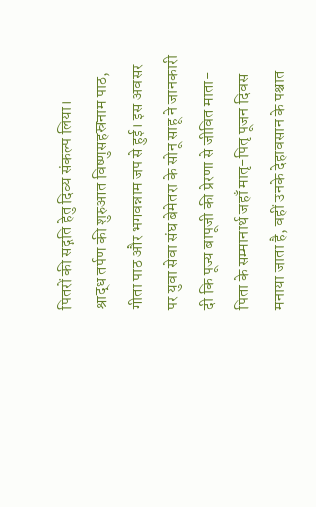पितरों की सद्गति हेतु दिव्य संकल्प लिया।
श्राद्ध तर्पण की शुरुआत विष्णुसहस्रनाम पाठ, गीता पाठ और भगवन्नाम जप से हुई। इस अवसर पर युवा सेवा संघ बेमेतरा के सोनू साहू ने जानकारी दी कि पूज्य बापूजी की प्रेरणा से जीवित माता-पिता के सम्मानार्थ जहाँ मातृ-पितृ पूजन दिवस मनाया जाता है, वहीं उनके देहावसान के पश्चात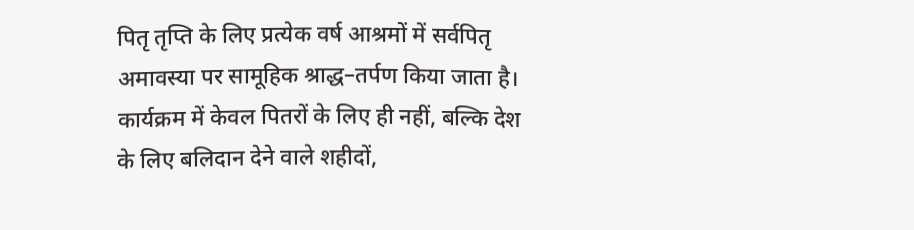पितृ तृप्ति के लिए प्रत्येक वर्ष आश्रमों में सर्वपितृ अमावस्या पर सामूहिक श्राद्ध–तर्पण किया जाता है।
कार्यक्रम में केवल पितरों के लिए ही नहीं, बल्कि देश के लिए बलिदान देने वाले शहीदों,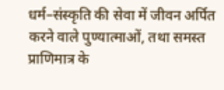धर्म–संस्कृति की सेवा में जीवन अर्पित करने वाले पुण्यात्माओं, तथा समस्त प्राणिमात्र के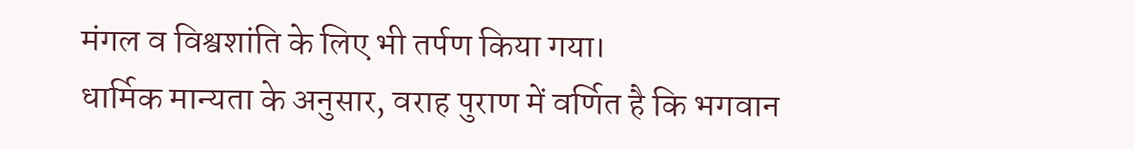मंगल व विश्वशांति के लिए भी तर्पण किया गया।
धार्मिक मान्यता के अनुसार, वराह पुराण में वर्णित है कि भगवान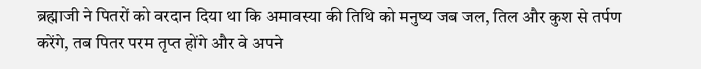ब्रह्माजी ने पितरों को वरदान दिया था कि अमावस्या की तिथि को मनुष्य जब जल, तिल और कुश से तर्पण करेंगे, तब पितर परम तृप्त होंगे और वे अपने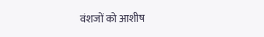वंशजों को आशीष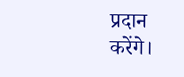प्रदान करेंगे।